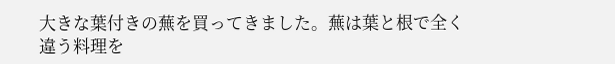大きな葉付きの蕪を買ってきました。蕪は葉と根で全く違う料理を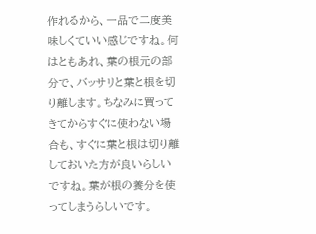作れるから、一品で二度美味しくていい感じですね。何はともあれ、葉の根元の部分で、バッサリと葉と根を切り離します。ちなみに買ってきてからすぐに使わない場合も、すぐに葉と根は切り離しておいた方が良いらしいですね。葉が根の養分を使ってしまうらしいです。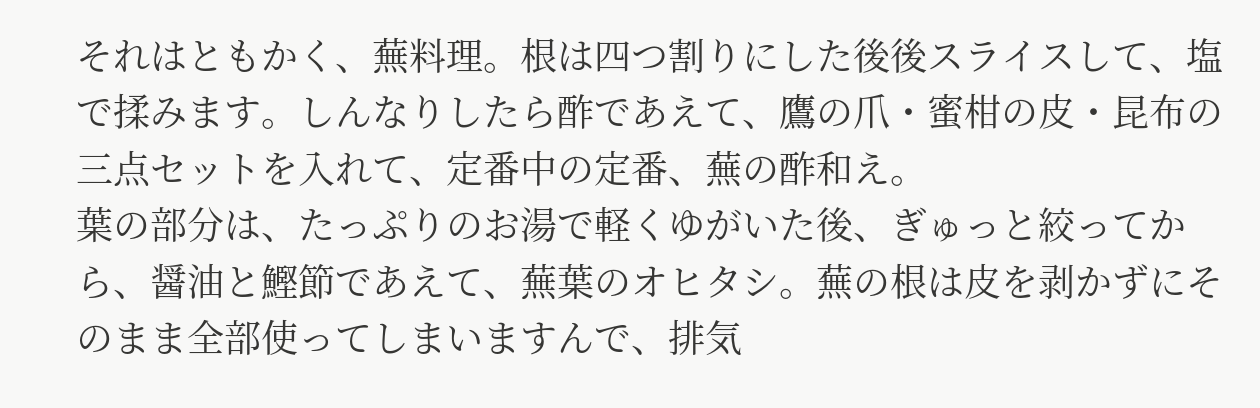それはともかく、蕪料理。根は四つ割りにした後後スライスして、塩で揉みます。しんなりしたら酢であえて、鷹の爪・蜜柑の皮・昆布の三点セットを入れて、定番中の定番、蕪の酢和え。
葉の部分は、たっぷりのお湯で軽くゆがいた後、ぎゅっと絞ってから、醤油と鰹節であえて、蕪葉のオヒタシ。蕪の根は皮を剥かずにそのまま全部使ってしまいますんで、排気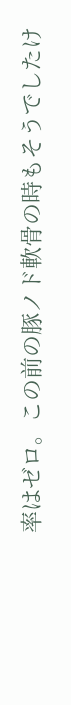率はゼロ。この前の豚ノド軟骨の時もそうでしたけ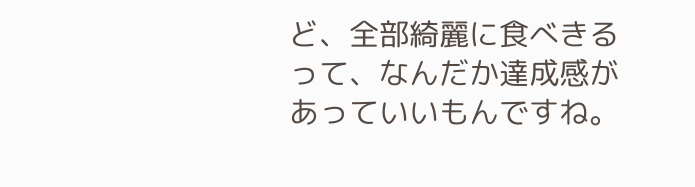ど、全部綺麗に食べきるって、なんだか達成感があっていいもんですね。